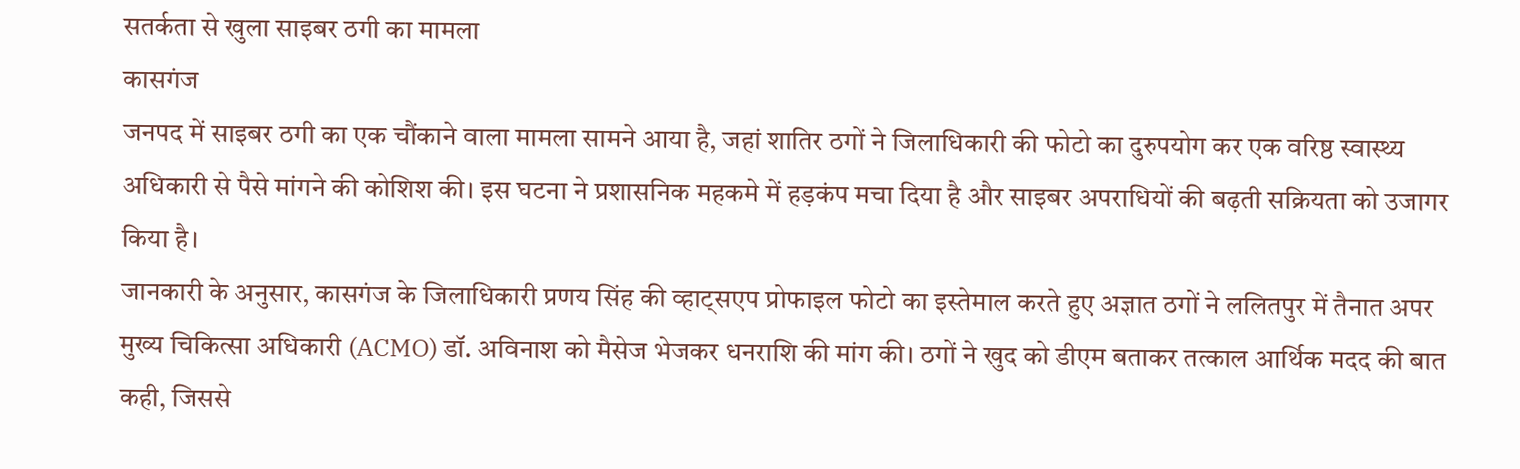सतर्कता से खुला साइबर ठगी का मामला
कासगंज
जनपद में साइबर ठगी का एक चौंकाने वाला मामला सामने आया है, जहां शातिर ठगों ने जिलाधिकारी की फोटो का दुरुपयोग कर एक वरिष्ठ स्वास्थ्य अधिकारी से पैसे मांगने की कोशिश की। इस घटना ने प्रशासनिक महकमे में हड़कंप मचा दिया है और साइबर अपराधियों की बढ़ती सक्रियता को उजागर किया है।
जानकारी के अनुसार, कासगंज के जिलाधिकारी प्रणय सिंह की व्हाट्सएप प्रोफाइल फोटो का इस्तेमाल करते हुए अज्ञात ठगों ने ललितपुर में तैनात अपर मुख्य चिकित्सा अधिकारी (ACMO) डॉ. अविनाश को मैसेज भेजकर धनराशि की मांग की। ठगों ने खुद को डीएम बताकर तत्काल आर्थिक मदद की बात कही, जिससे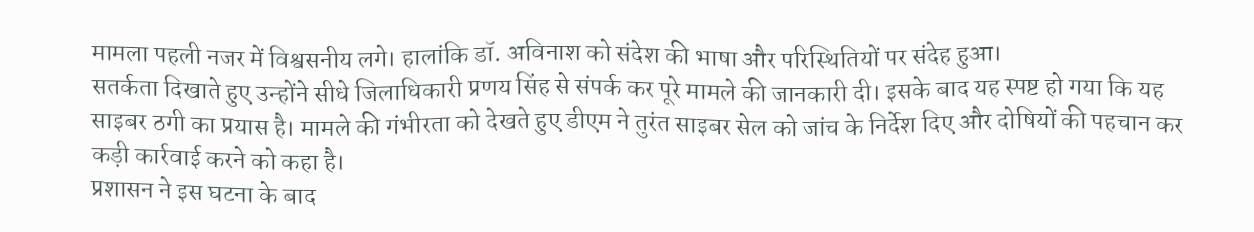मामला पहली नजर में विश्वसनीय लगे। हालांकि डॉ. अविनाश को संदेश की भाषा और परिस्थितियों पर संदेह हुआ।
सतर्कता दिखाते हुए उन्होंने सीधे जिलाधिकारी प्रणय सिंह से संपर्क कर पूरे मामले की जानकारी दी। इसके बाद यह स्पष्ट हो गया कि यह साइबर ठगी का प्रयास है। मामले की गंभीरता को देखते हुए डीएम ने तुरंत साइबर सेल को जांच के निर्देश दिए और दोषियों की पहचान कर कड़ी कार्रवाई करने को कहा है।
प्रशासन ने इस घटना के बाद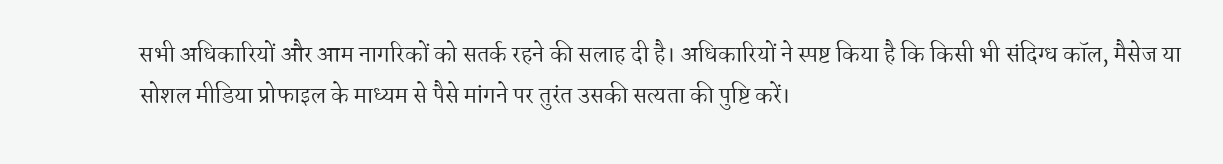सभी अधिकारियों और आम नागरिकों को सतर्क रहने की सलाह दी है। अधिकारियों ने स्पष्ट किया है कि किसी भी संदिग्ध कॉल, मैसेज या सोशल मीडिया प्रोफाइल के माध्यम से पैसे मांगने पर तुरंत उसकी सत्यता की पुष्टि करें।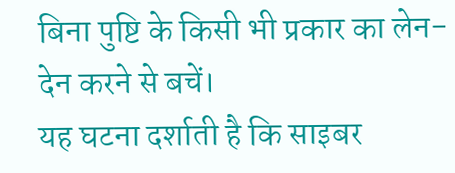बिना पुष्टि के किसी भी प्रकार का लेन-देन करने से बचें।
यह घटना दर्शाती है कि साइबर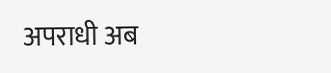अपराधी अब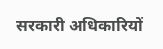सरकारी अधिकारियों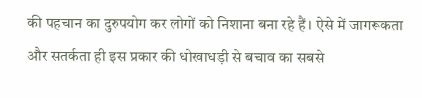की पहचान का दुरुपयोग कर लोगों को निशाना बना रहे हैं। ऐसे में जागरूकता और सतर्कता ही इस प्रकार की धोखाधड़ी से बचाव का सबसे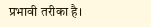प्रभावी तरीका है।